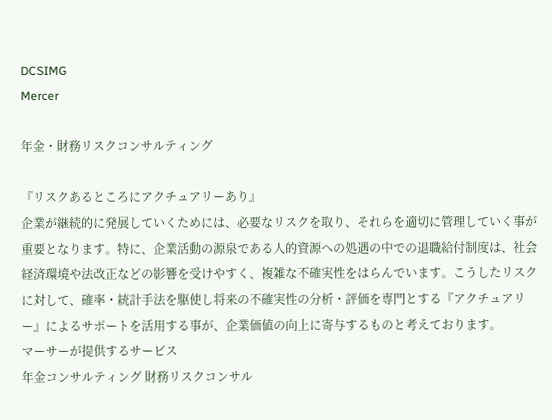DCSIMG
Mercer

年金・財務リスクコンサルティング

『リスクあるところにアクチュアリーあり』
企業が継続的に発展していくためには、必要なリスクを取り、それらを適切に管理していく事が重要となります。特に、企業活動の源泉である人的資源への処遇の中での退職給付制度は、社会経済環境や法改正などの影響を受けやすく、複雑な不確実性をはらんでいます。こうしたリスクに対して、確率・統計手法を駆使し将来の不確実性の分析・評価を専門とする『アクチュアリー』によるサポートを活用する事が、企業価値の向上に寄与するものと考えております。
マーサーが提供するサービス
年金コンサルティング 財務リスクコンサル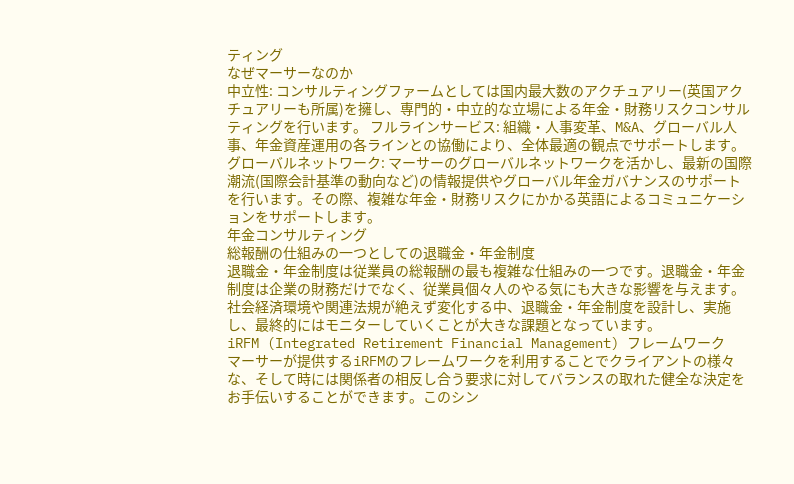ティング
なぜマーサーなのか
中立性: コンサルティングファームとしては国内最大数のアクチュアリー(英国アクチュアリーも所属)を擁し、専門的・中立的な立場による年金・財務リスクコンサルティングを行います。 フルラインサービス: 組織・人事変革、M&A、グローバル人事、年金資産運用の各ラインとの協働により、全体最適の観点でサポートします。 グローバルネットワーク: マーサーのグローバルネットワークを活かし、最新の国際潮流(国際会計基準の動向など)の情報提供やグローバル年金ガバナンスのサポートを行います。その際、複雑な年金・財務リスクにかかる英語によるコミュニケーションをサポートします。
年金コンサルティング
総報酬の仕組みの一つとしての退職金・年金制度
退職金・年金制度は従業員の総報酬の最も複雑な仕組みの一つです。退職金・年金制度は企業の財務だけでなく、従業員個々人のやる気にも大きな影響を与えます。社会経済環境や関連法規が絶えず変化する中、退職金・年金制度を設計し、実施し、最終的にはモニターしていくことが大きな課題となっています。
iRFM (Integrated Retirement Financial Management) フレームワーク
マーサーが提供するiRFMのフレームワークを利用することでクライアントの様々な、そして時には関係者の相反し合う要求に対してバランスの取れた健全な決定をお手伝いすることができます。このシン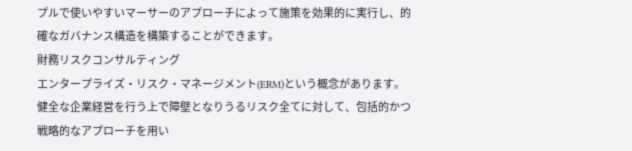プルで使いやすいマーサーのアプローチによって施策を効果的に実行し、的確なガバナンス構造を構築することができます。
財務リスクコンサルティング
エンタープライズ・リスク・マネージメント(ERM)という概念があります。健全な企業経営を行う上で障壁となりうるリスク全てに対して、包括的かつ戦略的なアプローチを用い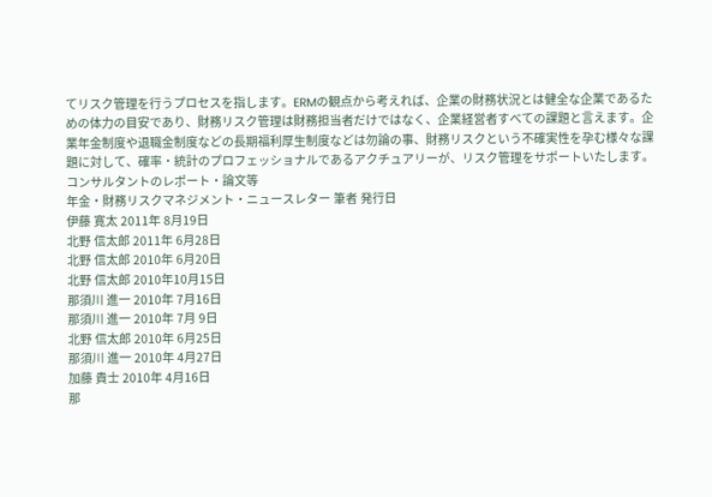てリスク管理を行うプロセスを指します。ERMの観点から考えれば、企業の財務状況とは健全な企業であるための体力の目安であり、財務リスク管理は財務担当者だけではなく、企業経営者すべての課題と言えます。企業年金制度や退職金制度などの長期福利厚生制度などは勿論の事、財務リスクという不確実性を孕む様々な課題に対して、確率・統計のプロフェッショナルであるアクチュアリーが、リスク管理をサポートいたします。
コンサルタントのレポート・論文等
年金・財務リスクマネジメント・ニュースレター 筆者 発行日
伊藤 寛太 2011年 8月19日
北野 信太郎 2011年 6月28日
北野 信太郎 2010年 6月20日
北野 信太郎 2010年10月15日
那須川 進一 2010年 7月16日
那須川 進一 2010年 7月 9日
北野 信太郎 2010年 6月25日
那須川 進一 2010年 4月27日
加藤 貴士 2010年 4月16日
那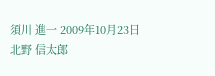須川 進一 2009年10月23日
北野 信太郎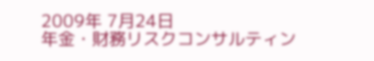2009年 7月24日
年金・財務リスクコンサルティン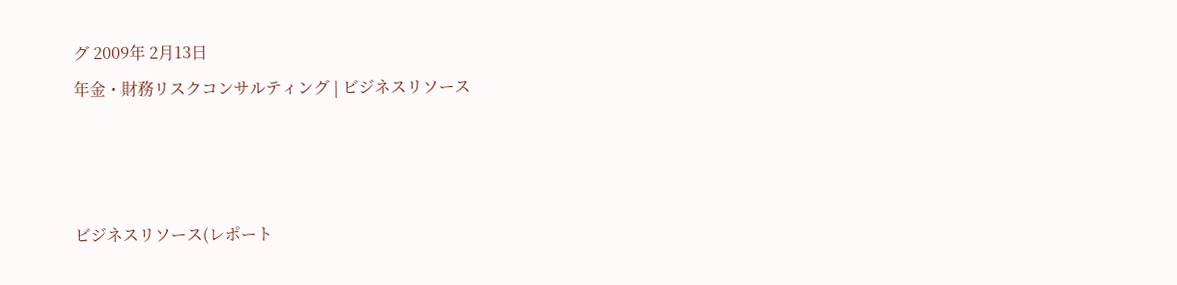グ 2009年 2月13日
年金・財務リスクコンサルティング | ビジネスリソース



ビジネスリソース(レポート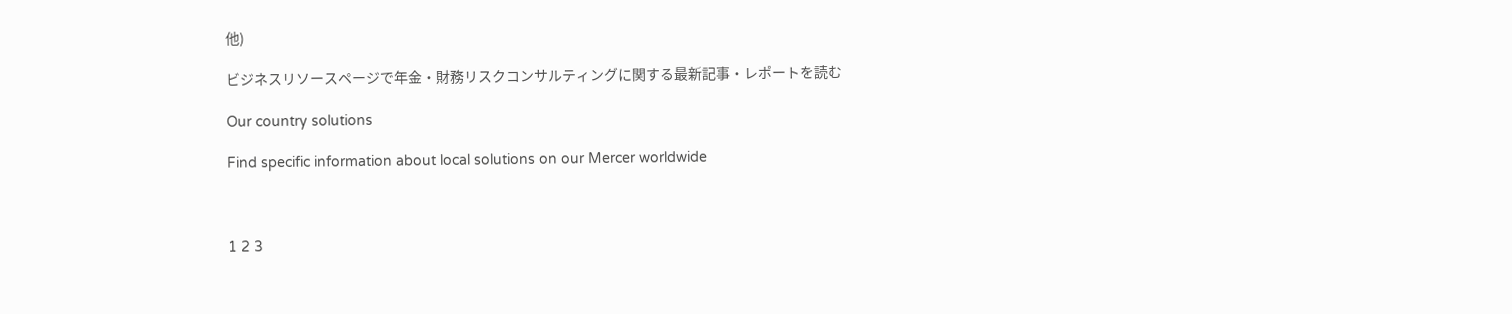他)

ビジネスリソースページで年金・財務リスクコンサルティングに関する最新記事・レポートを読む

Our country solutions

Find specific information about local solutions on our Mercer worldwide



1 2 3